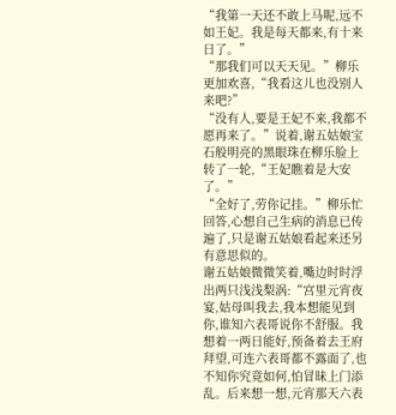“我第一天还不敢上马呢,远不如王妃。我是每天都来,有十来日了。”
“那我们可以天天见。”柳乐更加欢喜,“我看这儿也没别人来吧?”
“没有人,要是王妃不来,我都不愿再来了。”说着,谢五姑娘宝石般明亮的黑眼珠在柳乐脸上转了一轮,“王妃瞧着是大安了。”
“全好了,劳你记挂。”柳乐忙回答,心想自己生病的消息已传遍了,只是谢五姑娘看起来还另有意思似的。
谢五姑娘微微笑着,嘴边时时浮出两只浅浅梨涡:“宫里元宵夜宴,姑母叫我去,我本想能见到你,谁知六表哥说你不舒服。我想着一两日能好,预备着去王府拜望,可连六表哥都不露面了,也不知你究竟如何,怕冒昧上门添乱。后来想一想,元宵那天六表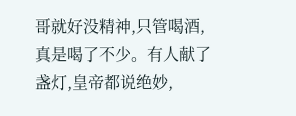哥就好没精神,只管喝酒,真是喝了不少。有人献了盏灯,皇帝都说绝妙,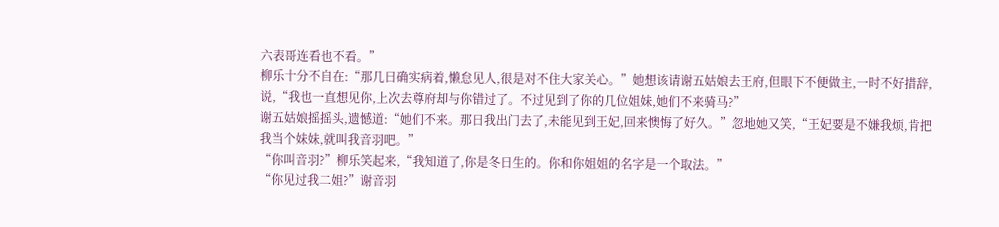六表哥连看也不看。”
柳乐十分不自在:“那几日确实病着,懒怠见人,很是对不住大家关心。”她想该请谢五姑娘去王府,但眼下不便做主,一时不好措辞,说,“我也一直想见你,上次去尊府却与你错过了。不过见到了你的几位姐妹,她们不来骑马?”
谢五姑娘摇摇头,遗憾道:“她们不来。那日我出门去了,未能见到王妃,回来懊悔了好久。”忽地她又笑,“王妃要是不嫌我烦,肯把我当个妹妹,就叫我音羽吧。”
“你叫音羽?”柳乐笑起来,“我知道了,你是冬日生的。你和你姐姐的名字是一个取法。”
“你见过我二姐?”谢音羽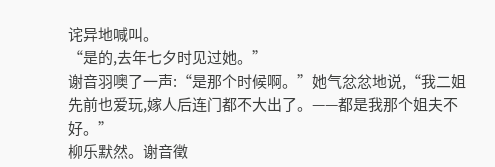诧异地喊叫。
“是的,去年七夕时见过她。”
谢音羽噢了一声:“是那个时候啊。”她气忿忿地说,“我二姐先前也爱玩,嫁人后连门都不大出了。——都是我那个姐夫不好。”
柳乐默然。谢音徵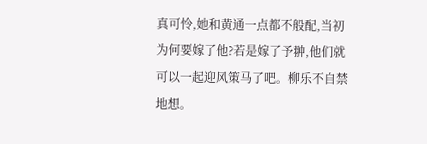真可怜,她和黄通一点都不般配,当初为何要嫁了他?若是嫁了予翀,他们就可以一起迎风策马了吧。柳乐不自禁地想。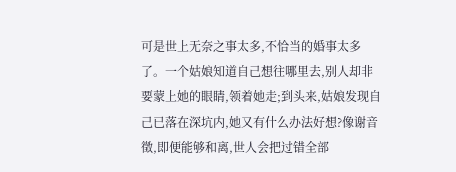可是世上无奈之事太多,不恰当的婚事太多了。一个姑娘知道自己想往哪里去,别人却非要蒙上她的眼睛,领着她走;到头来,姑娘发现自己已落在深坑内,她又有什么办法好想?像谢音徵,即便能够和离,世人会把过错全部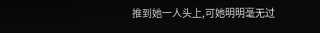推到她一人头上,可她明明毫无过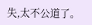失,太不公道了。